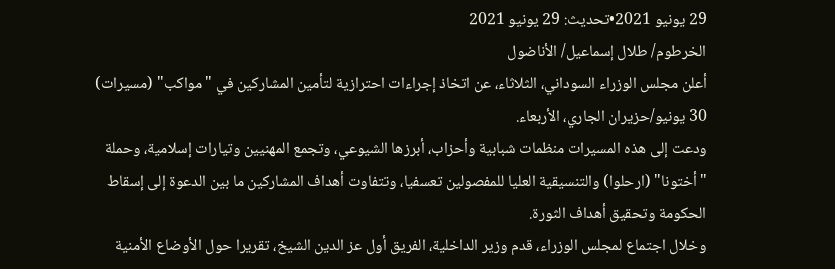29 يونيو 2021•تحديث: 29 يونيو 2021
الخرطوم/ طلال إسماعيل/ الأناضول
أعلن مجلس الوزراء السوداني، الثلاثاء، عن اتخاذ إجراءات احترازية لتأمين المشاركين في "مواكب" (مسيرات) 30 يونيو/حزيران الجاري، الأربعاء.
ودعت إلى هذه المسيرات منظمات شبابية وأحزاب، أبرزها الشيوعي، وتجمع المهنيين وتيارات إسلامية، وحملة "أختونا" (ارحلوا) والتنسيقية العليا للمفصولين تعسفيا، وتتفاوت أهداف المشاركين ما بين الدعوة إلى إسقاط الحكومة وتحقيق أهداف الثورة.
وخلال اجتماع لمجلس الوزراء، قدم وزير الداخلية، الفريق أول عز الدين الشيخ، تقريرا حول الأوضاع الأمنية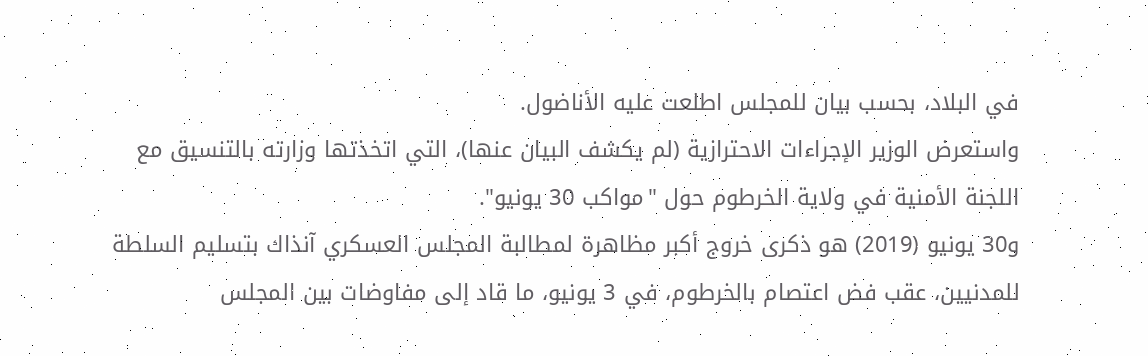في البلاد، بحسب بيان للمجلس اطلعت عليه الأناضول.
واستعرض الوزير الإجراءات الاحترازية (لم يكشف البيان عنها)، التي اتخذتها وزارته بالتنسيق مع اللجنة الأمنية في ولاية الخرطوم حول "مواكب 30 يونيو".
و30 يونيو (2019) هو ذكرى خروج أكبر مظاهرة لمطالبة المجلس العسكري آنذاك بتسليم السلطة للمدنيين، عقب فض اعتصام بالخرطوم، في 3 يونيو، ما قاد إلى مفاوضات بين المجلس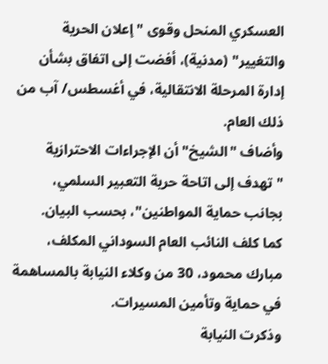العسكري المنحل وقوى "إعلان الحرية والتغيير" (مدنية)، أفضت إلى اتفاق بشأن إدارة المرحلة الانتقالية، في أغسطس/ آب من ذلك العام.
وأضاف "الشيخ" أن الإجراءات الاحترازية "تهدف إلى اتاحة حرية التعبير السلمي، بجانب حماية المواطنين"، بحسب البيان.
كما كلف النائب العام السوداني المكلف، مبارك محمود، 30 من وكلاء النيابة بالمساهمة في حماية وتأمين المسيرات.
وذكرت النيابة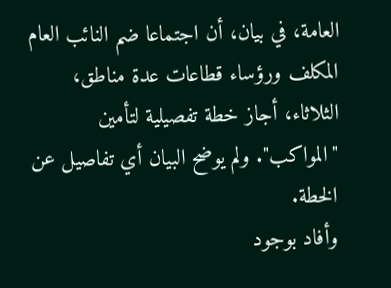العامة، في بيان، أن اجتماعا ضم النائب العام المكلف ورؤساء قطاعات عدة مناطق، الثلاثاء، أجاز خطة تفصيلية لتأمين "المواكب". ولم يوضح البيان أي تفاصيل عن الخطة.
وأفاد بوجود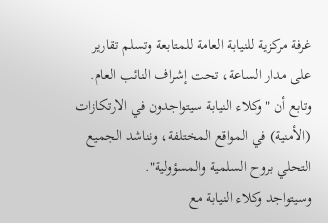غرفة مركزية للنيابة العامة للمتابعة وتسلم تقارير على مدار الساعة، تحت إشراف النائب العام.
وتابع أن "وكلاء النيابة سيتواجدون في الارتكازات (الأمنية) في المواقع المختلفة، ونناشد الجميع التحلي بروح السلمية والمسؤولية".
وسيتواجد وكلاء النيابة مع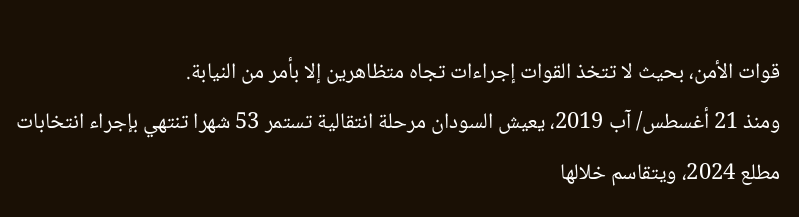قوات الأمن، بحيث لا تتخذ القوات إجراءات تجاه متظاهرين إلا بأمر من النيابة.
ومنذ 21 أغسطس/ آب 2019، يعيش السودان مرحلة انتقالية تستمر 53 شهرا تنتهي بإجراء انتخابات مطلع 2024، ويتقاسم خلالها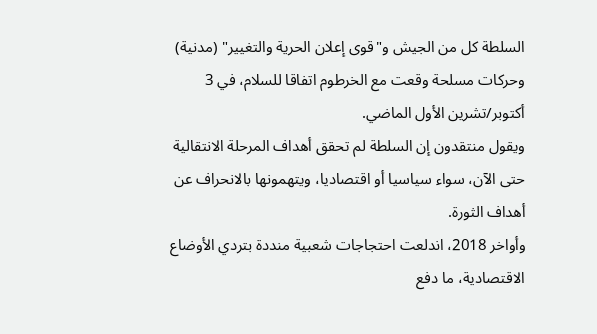السلطة كل من الجيش و"قوى إعلان الحرية والتغيير" (مدنية) وحركات مسلحة وقعت مع الخرطوم اتفاقا للسلام، في 3 أكتوبر/تشرين الأول الماضي.
ويقول منتقدون إن السلطة لم تحقق أهداف المرحلة الانتقالية حتى الآن، سواء سياسيا أو اقتصاديا، ويتهمونها بالانحراف عن أهداف الثورة.
وأواخر 2018، اندلعت احتجاجات شعبية منددة بتردي الأوضاع الاقتصادية، ما دفع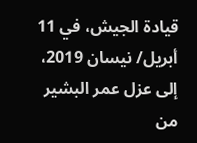قيادة الجيش، في 11 أبريل/ نيسان 2019، إلى عزل عمر البشير من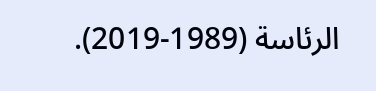الرئاسة (1989-2019).